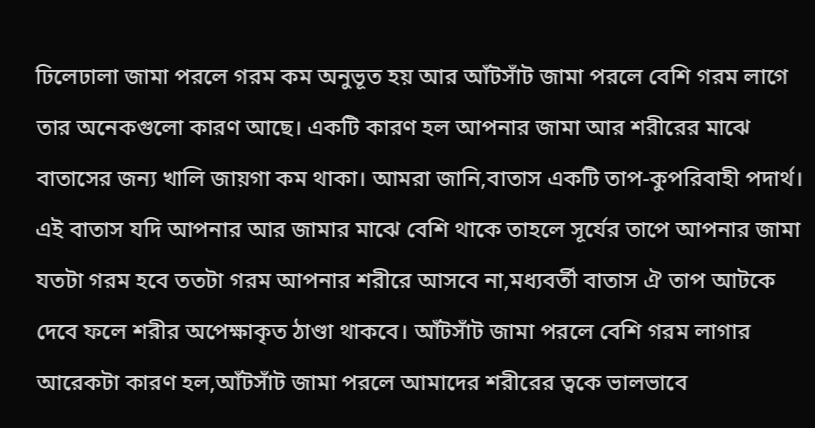ঢিলেঢালা জামা পরলে গরম কম অনুভূত হয় আর আঁটসাঁট জামা পরলে বেশি গরম লাগে তার অনেকগুলো কারণ আছে। একটি কারণ হল আপনার জামা আর শরীরের মাঝে বাতাসের জন্য খালি জায়গা কম থাকা। আমরা জানি,বাতাস একটি তাপ-কুপরিবাহী পদার্থ। এই বাতাস যদি আপনার আর জামার মাঝে বেশি থাকে তাহলে সূর্যের তাপে আপনার জামা যতটা গরম হবে ততটা গরম আপনার শরীরে আসবে না,মধ্যবর্তী বাতাস ঐ তাপ আটকে দেবে ফলে শরীর অপেক্ষাকৃত ঠাণ্ডা থাকবে। আঁটসাঁট জামা পরলে বেশি গরম লাগার আরেকটা কারণ হল,আঁটসাঁট জামা পরলে আমাদের শরীরের ত্বকে ভালভাবে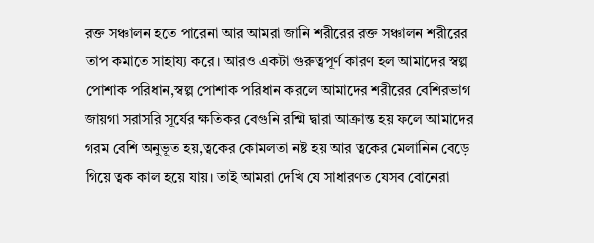রক্ত সঞ্চালন হতে পারেনা আর আমরা জানি শরীরের রক্ত সঞ্চালন শরীরের তাপ কমাতে সাহায্য করে। আরও একটা গুরুত্বপূর্ণ কারণ হল আমাদের স্বল্প পোশাক পরিধান,স্বল্প পোশাক পরিধান করলে আমাদের শরীরের বেশিরভাগ জায়গা সরাসরি সূর্যের ক্ষতিকর বেগুনি রশ্মি দ্বারা আক্রান্ত হয় ফলে আমাদের গরম বেশি অনুভূত হয়,ত্বকের কোমলতা নষ্ট হয় আর ত্বকের মেলানিন বেড়ে গিয়ে ত্বক কাল হয়ে যায়। তাই আমরা দেখি যে সাধারণত যেসব বোনেরা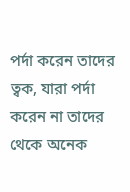পর্দা করেন তাদের ত্বক, যারা পর্দা করেন না তাদের থেকে অনেক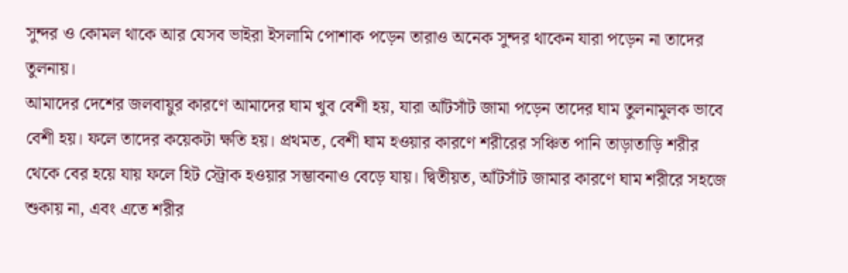সুন্দর ও কোমল থাকে আর যেসব ভাইরা ইসলামি পোশাক পড়েন তারাও অনেক সুন্দর থাকেন যারা পড়েন না তাদের তুলনায়।
আমাদের দেশের জলবায়ুর কারণে আমাদের ঘাম খুব বেশী হয়, যারা আঁটসাঁট জামা পড়েন তাদের ঘাম তুলনামুলক ভাবে বেশী হয়। ফলে তাদের কয়েকটা ক্ষতি হয়। প্রথমত, বেশী ঘাম হওয়ার কারণে শরীরের সঞ্চিত পানি তাড়াতাড়ি শরীর থেকে বের হয়ে যায় ফলে হিট স্ট্রোক হওয়ার সম্ভাবনাও বেড়ে যায়। দ্বিতীয়ত, আঁটসাঁট জামার কারণে ঘাম শরীরে সহজে শুকায় না, এবং এতে শরীর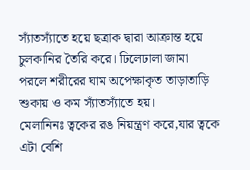স্যাঁতস্যাঁতে হয়ে ছত্রাক দ্বারা আক্রান্ত হয়ে চুলকানির তৈরি করে। ঢিলেঢালা জামা পরলে শরীরের ঘাম অপেক্ষাকৃত তাড়াতাড়ি শুকায় ও কম স্যাঁতস্যাঁতে হয়।
মেলানিনঃ ত্বকের রঙ নিয়ন্ত্রণ করে,যার ত্বকে এটা বেশি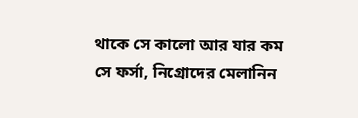থাকে সে কালো আর যার কম সে ফর্সা, নিগ্রোদের মেলানিন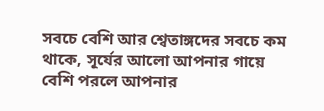সবচে বেশি আর শ্বেতাঙ্গদের সবচে কম থাকে, সূর্যের আলো আপনার গায়ে বেশি পরলে আপনার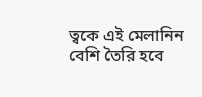ত্বকে এই মেলানিন বেশি তৈরি হবে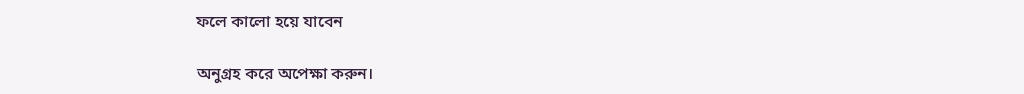ফলে কালো হয়ে যাবেন

অনুগ্রহ করে অপেক্ষা করুন।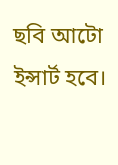ছবি আটো ইন্সার্ট হবে।